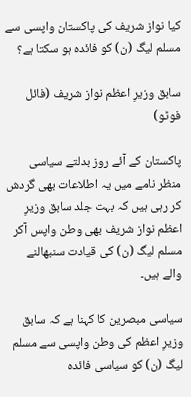کیا نواز شریف کی پاکستان واپسی سے مسلم لیگ (ن) کو فائدہ ہو سکتا ہے؟

سابق وزیرِ اعظم نواز شریف (فائل فوٹو)

پاکستان کے آئے روز بدلتے سیاسی منظر نامے میں یہ اطلاعات بھی گردش کر رہی ہیں کہ بہت جلد سابق وزیرِ اعظم نواز شریف بھی وطن واپس آکر مسلم لیگ (ن) کی قیادت سنبھالنے والے ہیں۔

سیاسی مبصرین کا کہنا ہے کہ سابق وزیرِ اعظم کی وطن واپسی سے مسلم لیگ (ن) کو سیاسی فائدہ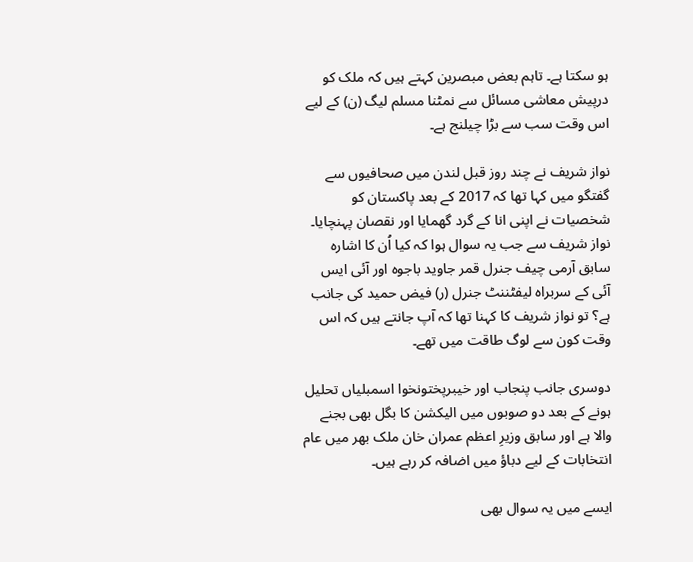ہو سکتا ہے۔ تاہم بعض مبصرین کہتے ہیں کہ ملک کو درپیش معاشی مسائل سے نمٹنا مسلم لیگ (ن) کے لیے اس وقت سب سے بڑا چیلنج ہے۔

نواز شریف نے چند روز قبل لندن میں صحافیوں سے گفتگو میں کہا تھا کہ 2017 کے بعد پاکستان کو شخصیات نے اپنی انا کے گرد گھمایا اور نقصان پہنچایا۔ نواز شریف سے جب یہ سوال ہوا کہ کیا اُن کا اشارہ سابق آرمی چیف جنرل قمر جاوید باجوہ اور آئی ایس آئی کے سربراہ لیفٹننٹ جنرل (ر) فیض حمید کی جانب ہے؟ تو نواز شریف کا کہنا تھا کہ آپ جانتے ہیں کہ اس وقت کون سے لوگ طاقت میں تھے۔

دوسری جانب پنجاب اور خیبرپختونخوا اسمبلیاں تحلیل ہونے کے بعد دو صوبوں میں الیکشن کا بگل بھی بجنے والا ہے اور سابق وزیرِ اعظم عمران خان ملک بھر میں عام انتخابات کے لیے دباؤ میں اضافہ کر رہے ہیں۔

ایسے میں یہ سوال بھی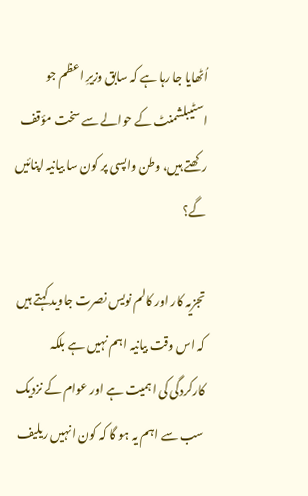اُٹھایا جا رہا ہے کہ سابق وزیرِ اعظم جو اسٹیبلشمنٹ کے حوالے سے سخت مؤقف رکھتے ہیں، وطن واپسی پر کون سا بیانیہ اپنائیں گے؟

تجزیہ کار اور کالم نویس نصرت جاوید کہتے ہیں کہ اس وقت بیانیہ اہم نہیں ہے بلکہ کارکردگی کی اہمیت ہے اور عوام کے نزدیک سب سے اہم یہ ہو گا کہ کون انہیں ریلیف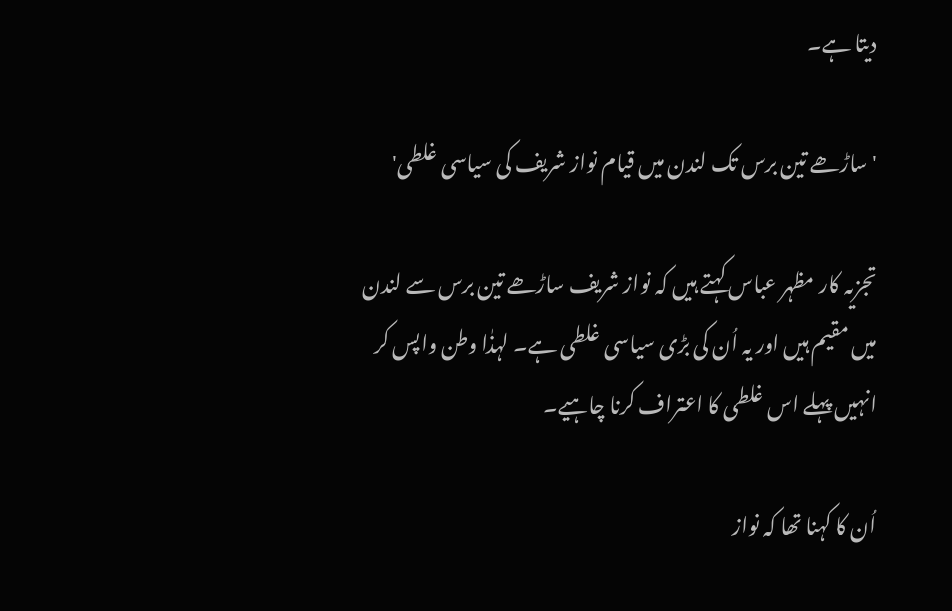دیتا ہے۔

'ساڑھے تین برس تک لندن میں قیام نواز شریف کی سیاسی غلطی'

تجزیہ کار مظہر عباس کہتے ہیں کہ نواز شریف ساڑھے تین برس سے لندن میں مقیم ہیں اور یہ اُن کی بڑی سیاسی غلطی ہے۔ لہذٰا وطن واپس کر انہیں پہلے اس غلطی کا اعتراف کرنا چاہیے۔

اُن کا کہنا تھا کہ نواز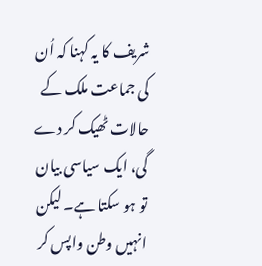شریف کا یہ کہنا کہ اُن کی جماعت ملک کے حالات ٹھیک کر دے گی، ایک سیاسی بیان تو ہو سکتا ہے۔ لیکن انہیں وطن واپس کر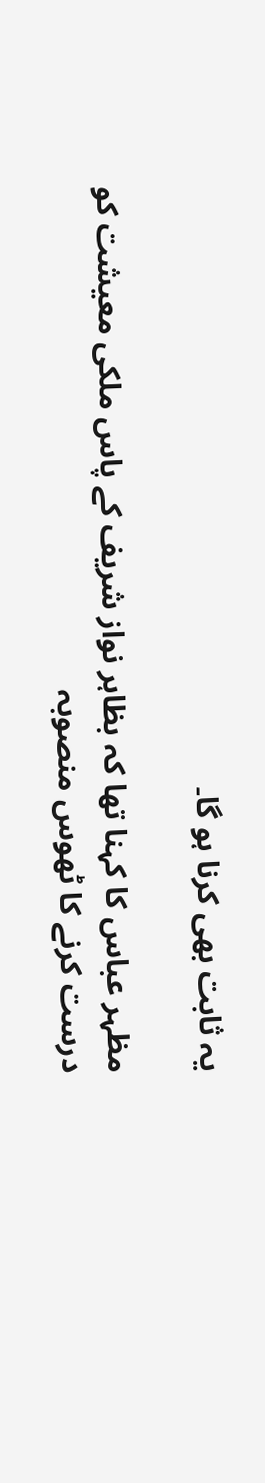یہ ثابت بھی کرنا ہو گا۔

مظہر عباس کا کہنا تھا کہ بظاہر نواز شریف کے پاس ملکی معیشت کو درست کرنے کا ٹھوس منصوبہ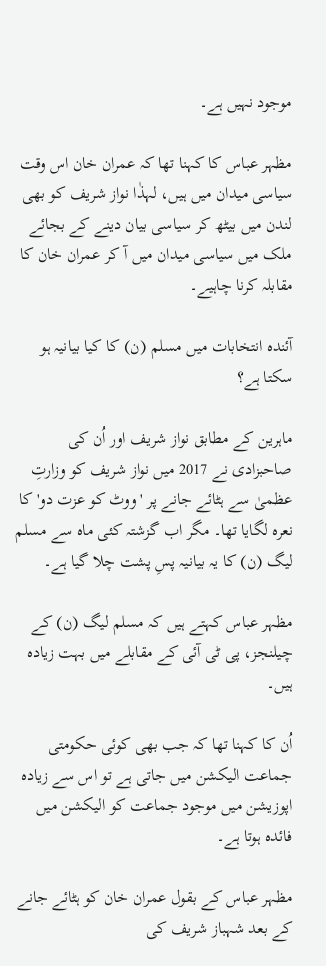موجود نہیں ہے۔

مظہر عباس کا کہنا تھا کہ عمران خان اس وقت سیاسی میدان میں ہیں، لہذٰا نواز شریف کو بھی لندن میں بیٹھ کر سیاسی بیان دینے کے بجائے ملک میں سیاسی میدان میں آ کر عمران خان کا مقابلہ کرنا چاہیے۔

آئندہ انتخابات میں مسلم (ن) کا کیا بیانیہ ہو سکتا ہے؟

ماہرین کے مطابق نواز شریف اور اُن کی صاحبزادی نے 2017 میں نواز شریف کو وزارتِ عظمیٰ سے ہٹائے جانے پر 'ووٹ کو عزت دو' کا نعرہ لگایا تھا۔ مگر اب گزشتہ کئی ماہ سے مسلم لیگ (ن) کا یہ بیانیہ پسِ پشت چلا گیا ہے۔

مظہر عباس کہتے ہیں کہ مسلم لیگ (ن) کے چیلنجز، پی ٹی آئی کے مقابلے میں بہت زیادہ ہیں۔

اُن کا کہنا تھا کہ جب بھی کوئی حکومتی جماعت الیکشن میں جاتی ہے تو اس سے زیادہ اپوزیشن میں موجود جماعت کو الیکشن میں فائدہ ہوتا ہے۔

مظہر عباس کے بقول عمران خان کو ہٹائے جانے کے بعد شہباز شریف کی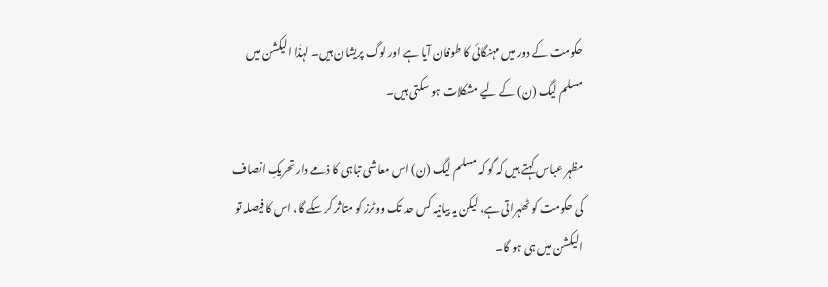حکومت کے دور میں مہنگائی کا طوفان آیا ہے اور لوگ پریشان ہیں۔ لہذٰا الیکشن میں مسلم لیگ (ن) کے لیے مشکلات ہو سکتی ہیں۔

مظہر عباس کہتے ہیں کہ گو کہ مسلم لیگ (ن) اس معاشی تباہی کا ذمے دار تحریکِ انصاف کی حکومت کو ٹھہراتی ہے، لیکن یہ بیانیہ کس حد تک ووٹرز کو متاثر کر سکے گا، اس کا فیصلہ تو الیکشن میں ہی ہو گا۔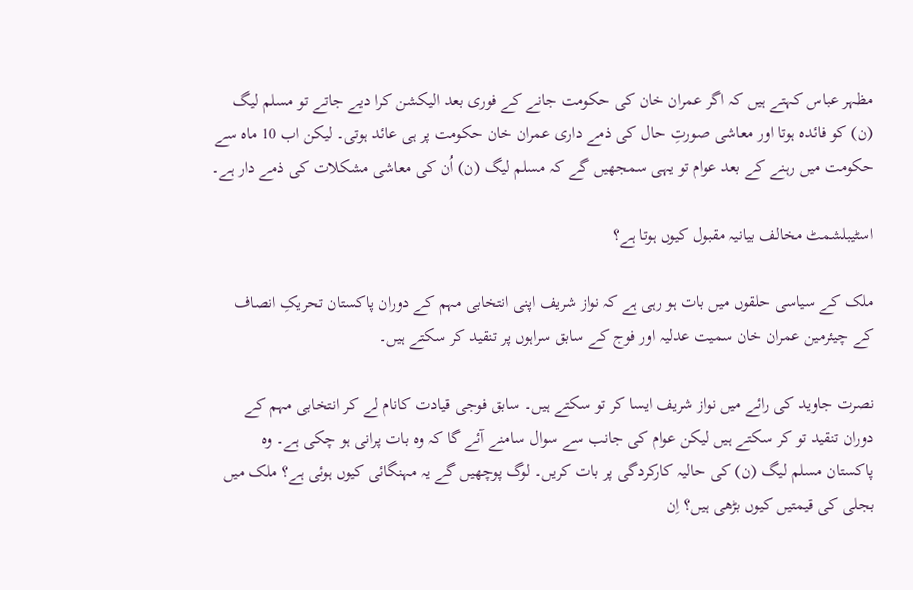مظہر عباس کہتے ہیں کہ اگر عمران خان کی حکومت جانے کے فوری بعد الیکشن کرا دیے جاتے تو مسلم لیگ (ن) کو فائدہ ہوتا اور معاشی صورتِ حال کی ذمے داری عمران خان حکومت پر ہی عائد ہوتی۔ لیکن اب 10 ماہ سے حکومت میں رہنے کے بعد عوام تو یہی سمجھیں گے کہ مسلم لیگ (ن) اُن کی معاشی مشکلات کی ذمے دار ہے۔

اسٹیبلشمٹ مخالف بیانیہ مقبول کیوں ہوتا ہے؟

ملک کے سیاسی حلقوں میں بات ہو رہی ہے کہ نواز شریف اپنی انتخابی مہم کے دوران پاکستان تحریکِ انصاف کے چیئرمین عمران خان سمیت عدلیہ اور فوج کے سابق سراہوں پر تنقید کر سکتے ہیں۔

نصرت جاوید کی رائے میں نواز شریف ایسا کر تو سکتے ہیں۔ سابق فوجی قیادت کانام لے کر انتخابی مہم کے دوران تنقید تو کر سکتے ہیں لیکن عوام کی جانب سے سوال سامنے آئے گا کہ وہ بات پرانی ہو چکی ہے۔ وہ پاکستان مسلم لیگ (ن) کی حالیہ کارکردگی پر بات کریں۔ لوگ پوچھیں گے یہ مہنگائی کیوں ہوئی ہے؟ ملک میں بجلی کی قیمتیں کیوں بڑھی ہیں؟ اِن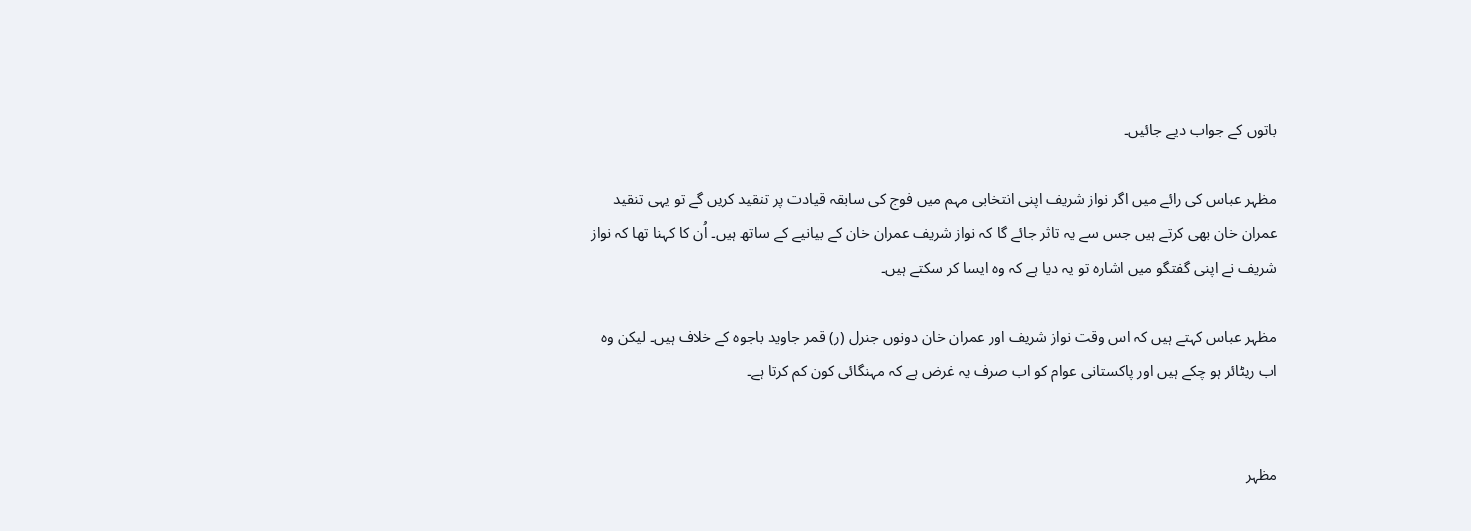باتوں کے جواب دیے جائیں۔

مظہر عباس کی رائے میں اگر نواز شریف اپنی انتخابی مہم میں فوج کی سابقہ قیادت پر تنقید کریں گے تو یہی تنقید عمران خان بھی کرتے ہیں جس سے یہ تاثر جائے گا کہ نواز شریف عمران خان کے بیانیے کے ساتھ ہیں۔ اُن کا کہنا تھا کہ نواز شریف نے اپنی گفتگو میں اشارہ تو یہ دیا ہے کہ وہ ایسا کر سکتے ہیں۔

مظہر عباس کہتے ہیں کہ اس وقت نواز شریف اور عمران خان دونوں جنرل (ر) قمر جاوید باجوہ کے خلاف ہیں۔ لیکن وہ اب ریٹائر ہو چکے ہیں اور پاکستانی عوام کو اب صرف یہ غرض ہے کہ مہنگائی کون کم کرتا ہے۔


مظہر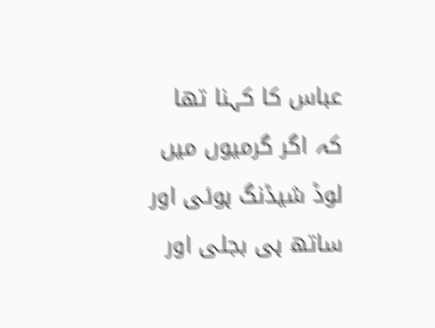عباس کا کہنا تھا کہ اگر گرمیوں میں لوڈ شیڈنگ ہوئی اور ساتھ ہی بجلی اور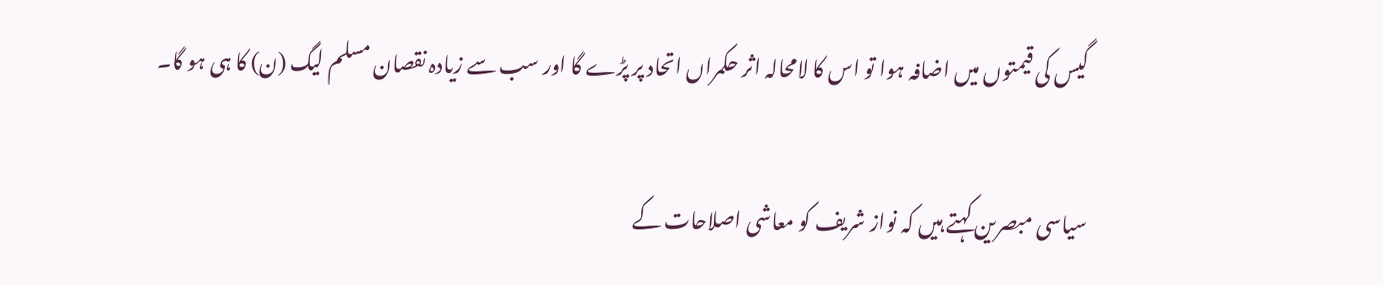گیس کی قیمتوں میں اضافہ ہوا تو اس کا لامحالہ اثر حکمراں اتحاد پر پڑے گا اور سب سے زیادہ نقصان مسلم لیگ (ن) کا ہی ہو گا۔

سیاسی مبصرین کہتے ہیں کہ نواز شریف کو معاشی اصلاحات کے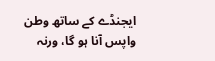ایجنڈے کے ساتھ وطن واپس آنا ہو گا، ورنہ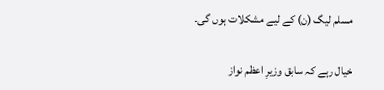مسلم لیگ (ن) کے لیے مشکلات ہوں گی۔

خیال رہے کہ سابق وزیرِ اعظم نواز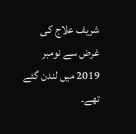شریف علاج کی غرض سے نومبر 2019 میں لندن گئے تھے۔